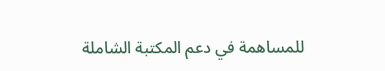للمساهمة في دعم المكتبة الشاملة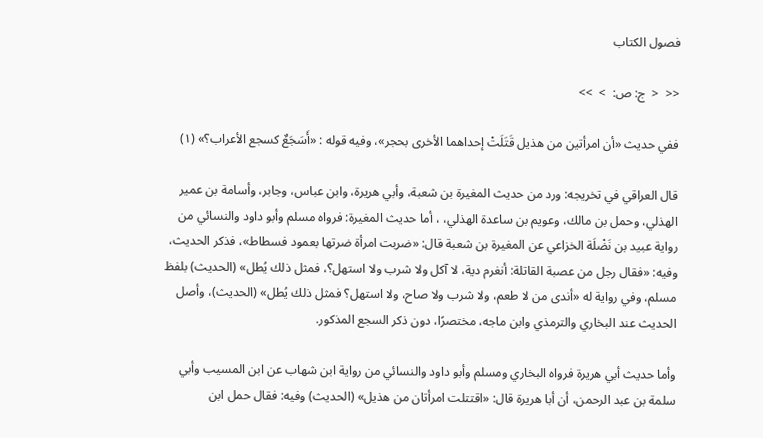فصول الكتاب

<<  <  ج: ص:  >  >>

ففي حديث «أن امرأتين من هذيل قَتَلَتْ إحداهما الأخرى بحجر»، وفيه قوله : «أَسَجَعٌ كسجع الأعراب؟» (١)

قال العراقي في تخريجه: ورد من حديث المغيرة بن شعبة، وأبي هريرة، وابن عباس، وجابر، وأسامة بن عمير الهذلي، وحمل بن مالك، وعويم بن ساعدة الهذلي، ، أما حديث المغيرة: فرواه مسلم وأبو داود والنسائي من رواية عبيد بن نَضْلَة الخزاعي عن المغيرة بن شعبة قال: «ضربت امرأة ضرتها بعمود فسطاط»، فذكر الحديث، وفيه: «فقال رجل من عصبة القاتلة: أنغرم دية، لا آكل ولا شرب ولا استهل؟، فمثل ذلك يُطل» (الحديث) بلفظ مسلم، وفي رواية له «أندى من لا طعم، ولا شرب ولا صاح، ولا استهل؟ فمثل ذلك يُطل» (الحديث)، وأصل الحديث عند البخاري والترمذي وابن ماجه، مختصرًا، دون ذكر السجع المذكور.

وأما حديث أبي هريرة فرواه البخاري ومسلم وأبو داود والنسائي من رواية ابن شهاب عن ابن المسيب وأبي سلمة بن عبد الرحمن، أن أبا هريرة قال: «اقتتلت امرأتان من هذيل» (الحديث) وفيه: فقال حمل ابن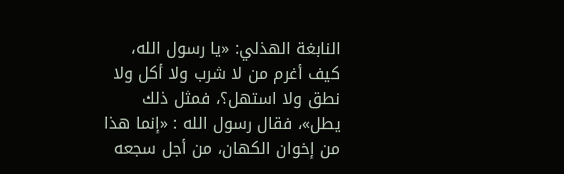النابغة الهذلي: «يا رسول الله، كيف أغرم من لا شرب ولا أكل ولا نطق ولا استهل؟، فمثل ذلك يطل»، فقال رسول الله : «إنما هذا من إخوان الكهان، من أجل سجعه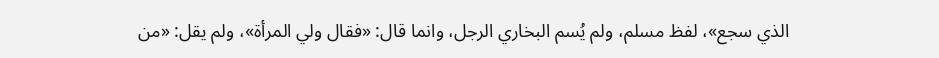الذي سجع»، لفظ مسلم، ولم يُسم البخاري الرجل، وانما قال: «فقال ولي المرأة»، ولم يقل: «من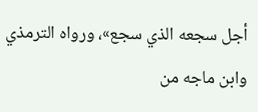أجل سجعه الذي سجع»، ورواه الترمذي وابن ماجه من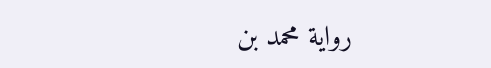رواية محمد بن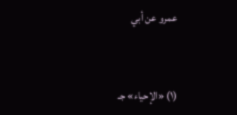عمرو عن أبي


(١) «الإحياء» جـ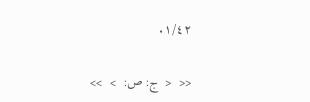١/٤٢.

<<  <  ج: ص:  >  >>